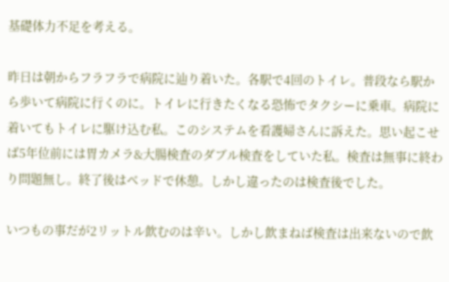基礎体力不足を考える。

昨日は朝からフラフラで病院に辿り着いた。各駅で4回のトイレ。普段なら駅から歩いて病院に行くのに。トイレに行きたくなる恐怖でタクシーに乗車。病院に着いてもトイレに駆け込む私。このシステムを看護婦さんに訴えた。思い起こせば5年位前には胃カメラ&大腸検査のダブル検査をしていた私。検査は無事に終わり問題無し。終了後はベッドで休憩。しかし違ったのは検査後でした。

いつもの事だが2リットル飲むのは辛い。しかし飲まねば検査は出来ないので飲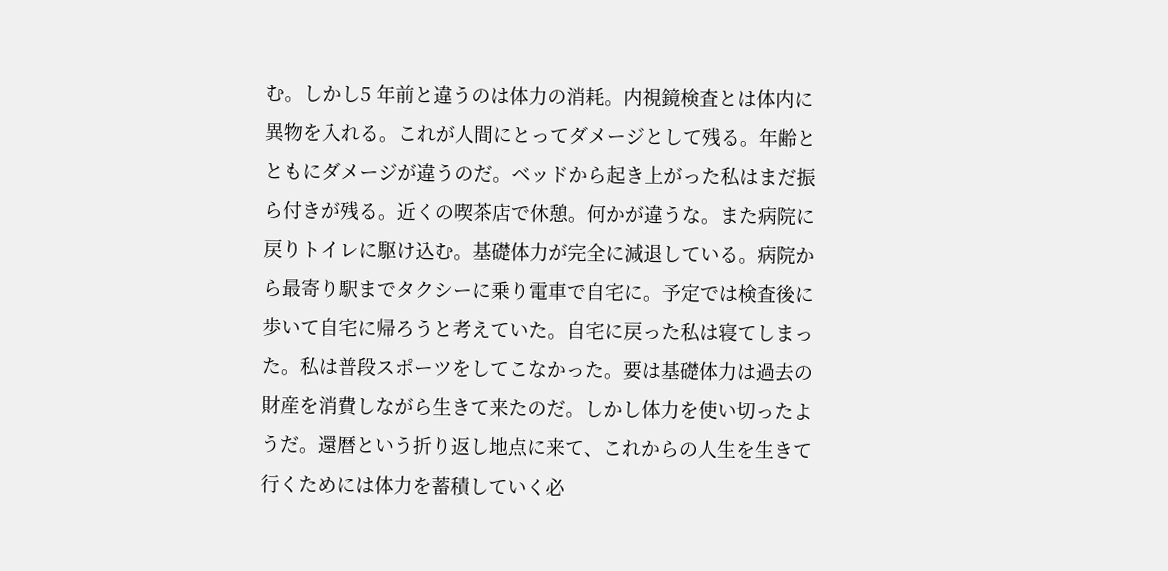む。しかし5 年前と違うのは体力の消耗。内視鏡検査とは体内に異物を入れる。これが人間にとってダメージとして残る。年齢とともにダメージが違うのだ。ベッドから起き上がった私はまだ振ら付きが残る。近くの喫茶店で休憩。何かが違うな。また病院に戻りトイレに駆け込む。基礎体力が完全に減退している。病院から最寄り駅までタクシーに乗り電車で自宅に。予定では検査後に歩いて自宅に帰ろうと考えていた。自宅に戻った私は寝てしまった。私は普段スポーツをしてこなかった。要は基礎体力は過去の財産を消費しながら生きて来たのだ。しかし体力を使い切ったようだ。還暦という折り返し地点に来て、これからの人生を生きて行くためには体力を蓄積していく必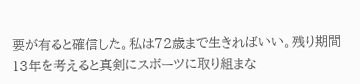要が有ると確信した。私は72歳まで生きればいい。残り期間13年を考えると真剣にスボーツに取り組まな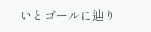いとゴールに辿り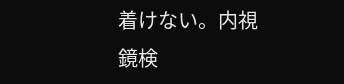着けない。内視鏡検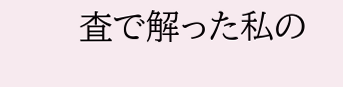査で解った私の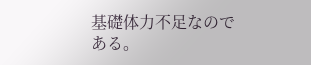基礎体力不足なのである。